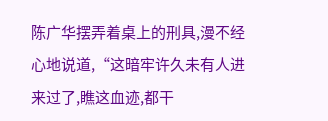陈广华摆弄着桌上的刑具,漫不经心地说道,“这暗牢许久未有人进来过了,瞧这血迹,都干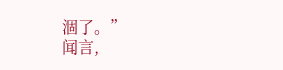涸了。”
闻言,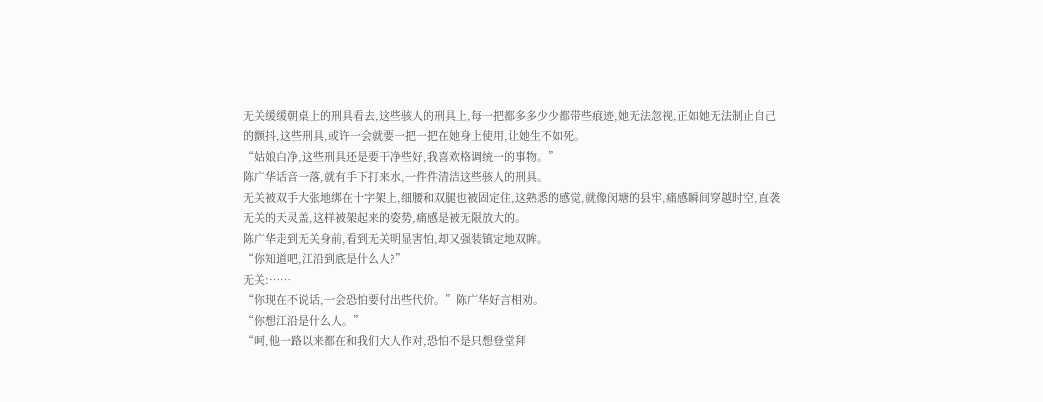无关缓缓朝桌上的刑具看去,这些骇人的刑具上,每一把都多多少少都带些痕迹,她无法忽视,正如她无法制止自己的颤抖,这些刑具,或许一会就要一把一把在她身上使用,让她生不如死。
“姑娘白净,这些刑具还是要干净些好,我喜欢格调统一的事物。”
陈广华话音一落,就有手下打来水,一件件清洁这些骇人的刑具。
无关被双手大张地绑在十字架上,细腰和双腿也被固定住,这熟悉的感觉,就像闵塘的县牢,痛感瞬间穿越时空,直袭无关的天灵盖,这样被架起来的姿势,痛感是被无限放大的。
陈广华走到无关身前,看到无关明显害怕,却又强装镇定地双眸。
“你知道吧,江沿到底是什么人?”
无关:……
“你现在不说话,一会恐怕要付出些代价。”陈广华好言相劝。
“你想江沿是什么人。”
“呵,他一路以来都在和我们大人作对,恐怕不是只想登堂拜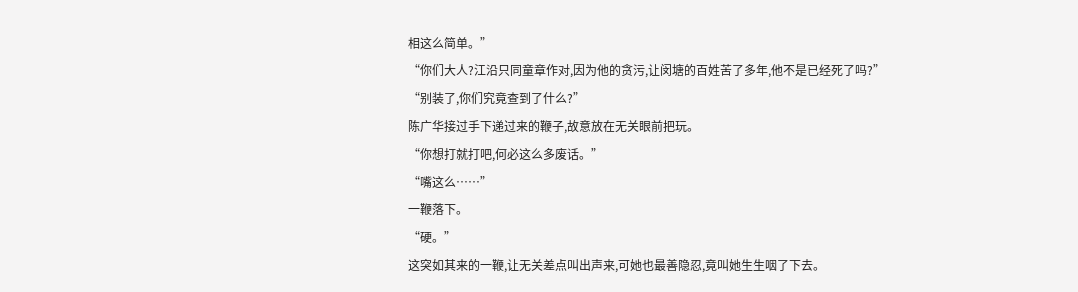相这么简单。”
“你们大人?江沿只同童章作对,因为他的贪污,让闵塘的百姓苦了多年,他不是已经死了吗?”
“别装了,你们究竟查到了什么?”
陈广华接过手下递过来的鞭子,故意放在无关眼前把玩。
“你想打就打吧,何必这么多废话。”
“嘴这么……”
一鞭落下。
“硬。”
这突如其来的一鞭,让无关差点叫出声来,可她也最善隐忍,竟叫她生生咽了下去。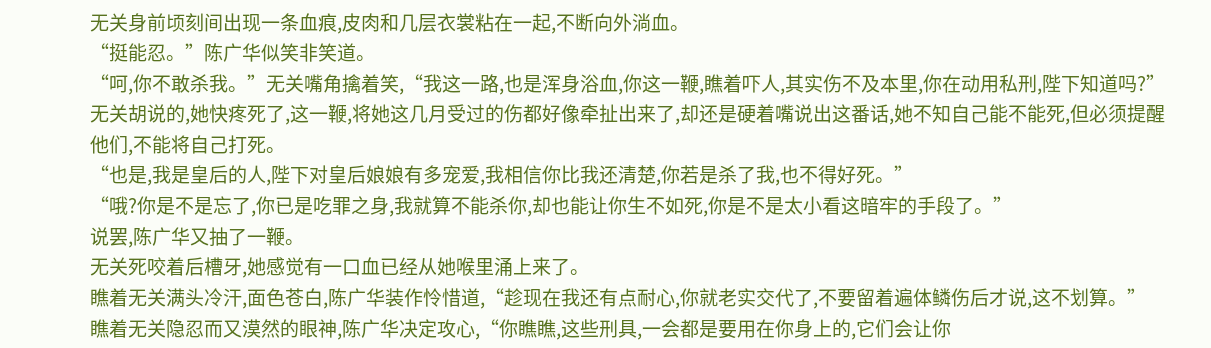无关身前顷刻间出现一条血痕,皮肉和几层衣裳粘在一起,不断向外淌血。
“挺能忍。”陈广华似笑非笑道。
“呵,你不敢杀我。”无关嘴角擒着笑,“我这一路,也是浑身浴血,你这一鞭,瞧着吓人,其实伤不及本里,你在动用私刑,陛下知道吗?”
无关胡说的,她快疼死了,这一鞭,将她这几月受过的伤都好像牵扯出来了,却还是硬着嘴说出这番话,她不知自己能不能死,但必须提醒他们,不能将自己打死。
“也是,我是皇后的人,陛下对皇后娘娘有多宠爱,我相信你比我还清楚,你若是杀了我,也不得好死。”
“哦?你是不是忘了,你已是吃罪之身,我就算不能杀你,却也能让你生不如死,你是不是太小看这暗牢的手段了。”
说罢,陈广华又抽了一鞭。
无关死咬着后槽牙,她感觉有一口血已经从她喉里涌上来了。
瞧着无关满头冷汗,面色苍白,陈广华装作怜惜道,“趁现在我还有点耐心,你就老实交代了,不要留着遍体鳞伤后才说,这不划算。”
瞧着无关隐忍而又漠然的眼神,陈广华决定攻心,“你瞧瞧,这些刑具,一会都是要用在你身上的,它们会让你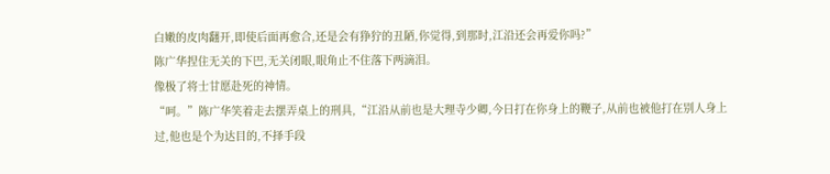白嫩的皮肉翻开,即使后面再愈合,还是会有狰狞的丑陋,你觉得,到那时,江沿还会再爱你吗?”
陈广华捏住无关的下巴,无关闭眼,眼角止不住落下两滴泪。
像极了将士甘愿赴死的神情。
“呵。”陈广华笑着走去摆弄桌上的刑具,“江沿从前也是大理寺少卿,今日打在你身上的鞭子,从前也被他打在别人身上过,他也是个为达目的,不择手段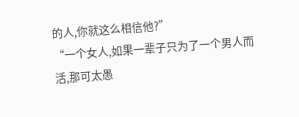的人,你就这么相信他?”
“一个女人,如果一辈子只为了一个男人而活,那可太愚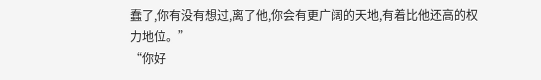蠢了,你有没有想过,离了他,你会有更广阔的天地,有着比他还高的权力地位。”
“你好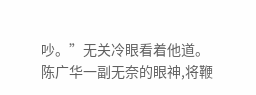吵。”无关冷眼看着他道。
陈广华一副无奈的眼神,将鞭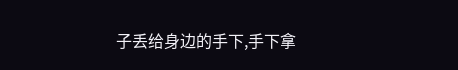子丢给身边的手下,手下拿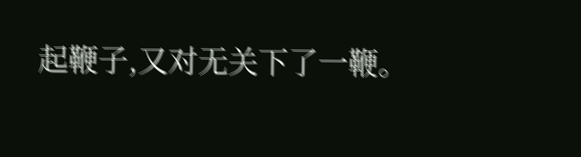起鞭子,又对无关下了一鞭。